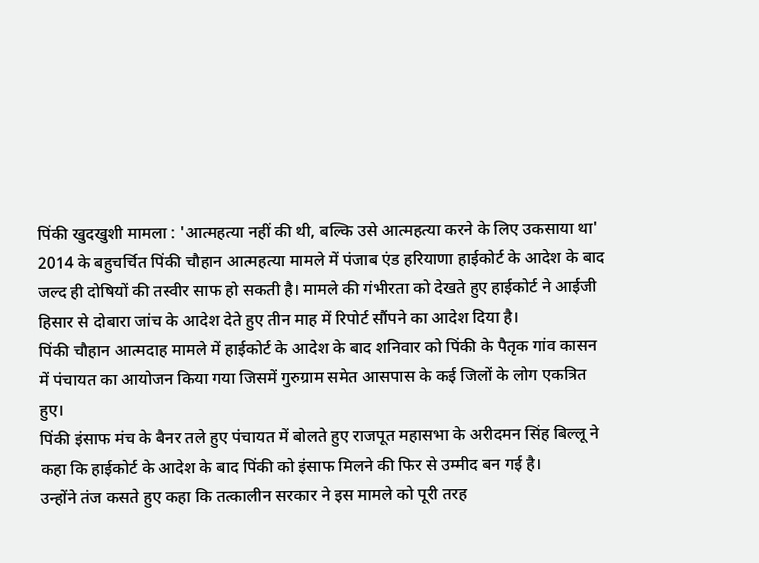पिंकी खुदखुशी मामला : 'आत्महत्या नहीं की थी, बल्कि उसे आत्महत्या करने के लिए उकसाया था'
2014 के बहुचर्चित पिंकी चौहान आत्महत्या मामले में पंजाब एंड हरियाणा हाईकोर्ट के आदेश के बाद जल्द ही दोषियों की तस्वीर साफ हो सकती है। मामले की गंभीरता को देखते हुए हाईकोर्ट ने आईजी हिसार से दोबारा जांच के आदेश देते हुए तीन माह में रिपोर्ट सौंपने का आदेश दिया है।
पिंकी चौहान आत्मदाह मामले में हाईकोर्ट के आदेश के बाद शनिवार को पिंकी के पैतृक गांव कासन में पंचायत का आयोजन किया गया जिसमें गुरुग्राम समेत आसपास के कई जिलों के लोग एकत्रित हुए।
पिंकी इंसाफ मंच के बैनर तले हुए पंचायत में बोलते हुए राजपूत महासभा के अरीदमन सिंह बिल्लू ने कहा कि हाईकोर्ट के आदेश के बाद पिंकी को इंसाफ मिलने की फिर से उम्मीद बन गई है।
उन्होंने तंज कसते हुए कहा कि तत्कालीन सरकार ने इस मामले को पूरी तरह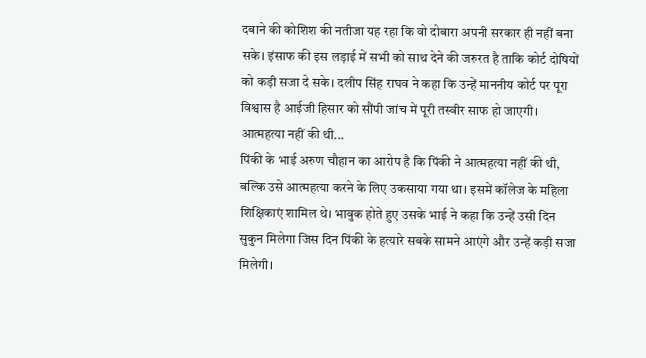दबाने की कोशिश की नतीजा यह रहा कि वो दोबारा अपनी सरकार ही नहीं बना सके। इंसाफ की इस लड़ाई में सभी को साथ देने की जरुरत है ताकि कोर्ट दोषियों को कड़ी सजा दे सके। दलीप सिंह राघव ने कहा कि उन्हें माननीय कोर्ट पर पूरा विश्वास है आईजी हिसार को सौंपी जांच में पूरी तस्वीर साफ हो जाएगी।
आत्महत्या नहीं की थी...
पिंकी के भाई अरुण चौहान का आरोप है कि पिंकी ने आत्महत्या नहीं की थी, बल्कि उसे आत्महत्या करने के लिए उकसाया गया था। इसमें कॉलेज के महिला शिक्षिकाएं शामिल थे। भावुक होते हुए उसके भाई ने कहा कि उन्हें उसी दिन सुकुन मिलेगा जिस दिन पिंकी के हत्यारे सबके सामने आएंगे और उन्हें कड़ी सजा मिलेगी।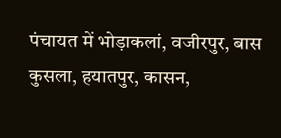पंचायत में भोड़ाकलां, वजीरपुर, बास कुसला, हयातपुर, कासन,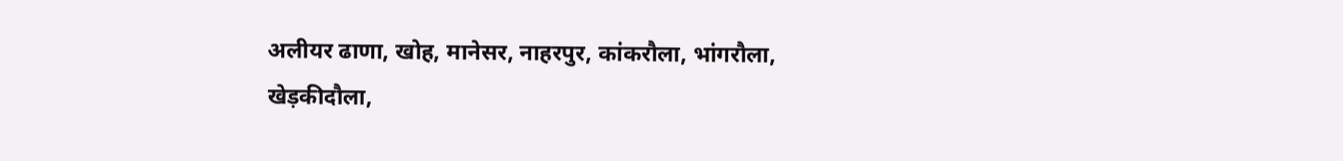अलीयर ढाणा, खोह, मानेसर, नाहरपुर, कांकरौला, भांगरौला, खेड़कीदौला,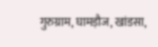गुरुग्राम, घामड़ौज, खांडसा,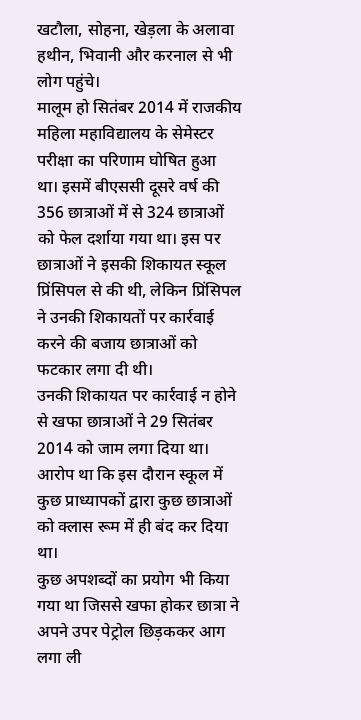खटौला, सोहना, खेड़ला के अलावा हथीन, भिवानी और करनाल से भी लोग पहुंचे।
मालूम हो सितंबर 2014 में राजकीय महिला महाविद्यालय के सेमेस्टर परीक्षा का परिणाम घोषित हुआ था। इसमें बीएससी दूसरे वर्ष की 356 छात्राओं में से 324 छात्राओं को फेल दर्शाया गया था। इस पर छात्राओं ने इसकी शिकायत स्कूल प्रिंसिपल से की थी, लेकिन प्रिंसिपल ने उनकी शिकायतों पर कार्रवाई करने की बजाय छात्राओं को फटकार लगा दी थी।
उनकी शिकायत पर कार्रवाई न होने से खफा छात्राओं ने 29 सितंबर 2014 को जाम लगा दिया था। आरोप था कि इस दौरान स्कूल में कुछ प्राध्यापकों द्वारा कुछ छात्राओं को क्लास रूम में ही बंद कर दिया था।
कुछ अपशब्दों का प्रयोग भी किया गया था जिससे खफा होकर छात्रा ने अपने उपर पेट्रोल छिड़ककर आग लगा ली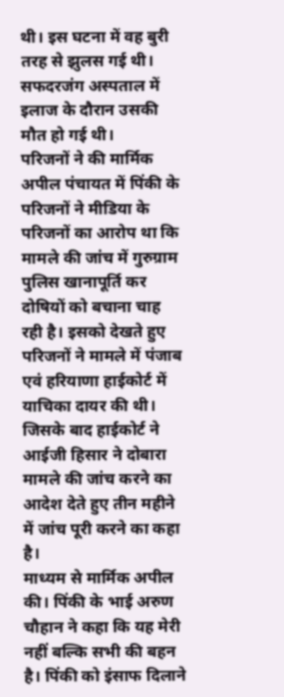थी। इस घटना में वह बुरी तरह से झुलस गई थी। सफदरजंग अस्पताल में इलाज के दौरान उसकी मौत हो गई थी।
परिजनों ने की मार्मिक अपील पंचायत में पिंकी के परिजनों ने मीडिया के
परिजनों का आरोप था कि मामले की जांच में गुरुग्राम पुलिस खानापूर्ति कर दोषियों को बचाना चाह रही है। इसको देखते हुए परिजनों ने मामले में पंजाब एवं हरियाणा हाईकोर्ट में याचिका दायर की थी। जिसके बाद हाईकोर्ट ने आईजी हिसार ने दोबारा मामले की जांच करने का आदेश देते हुए तीन महीने में जांच पूरी करने का कहा है।
माध्यम से मार्मिक अपील की। पिंकी के भाई अरुण चौहान ने कहा कि यह मेरी नहीं बल्कि सभी की बहन है। पिंकी को इंसाफ दिलाने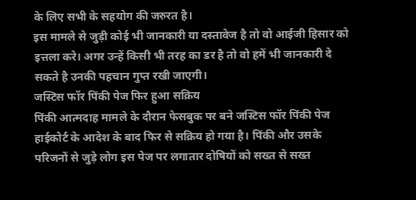के लिए सभी के सहयोग की जरुरत है।
इस मामले से जुड़ी कोई भी जानकारी या दस्तावेज है तो वो आईजी हिसार को इत्तला करे। अगर उन्हें किसी भी तरह का डर है तो वो हमें भी जानकारी दे सकते है उनकी पहचान गुप्त रखी जाएगी।
जस्टिस फॉर पिंकी पेज फिर हुआ सक्रिय
पिंकी आत्मदाह मामले के दौरान फेसबुक पर बने जस्टिस फॉर पिंकी पेज हाईकोर्ट के आदेश के बाद फिर से सक्रिय हो गया है। पिंकी और उसके परिजनों से जुड़े लोग इस पेज पर लगातार दोषियों को सख्त से सख्त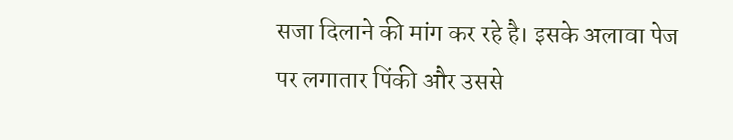सजा दिलाने की मांग कर रहे है। इसके अलावा पेज पर लगातार पिंकी और उससे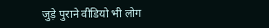जुड़े पुराने वीडियो भी लोग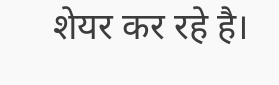शेयर कर रहे है।